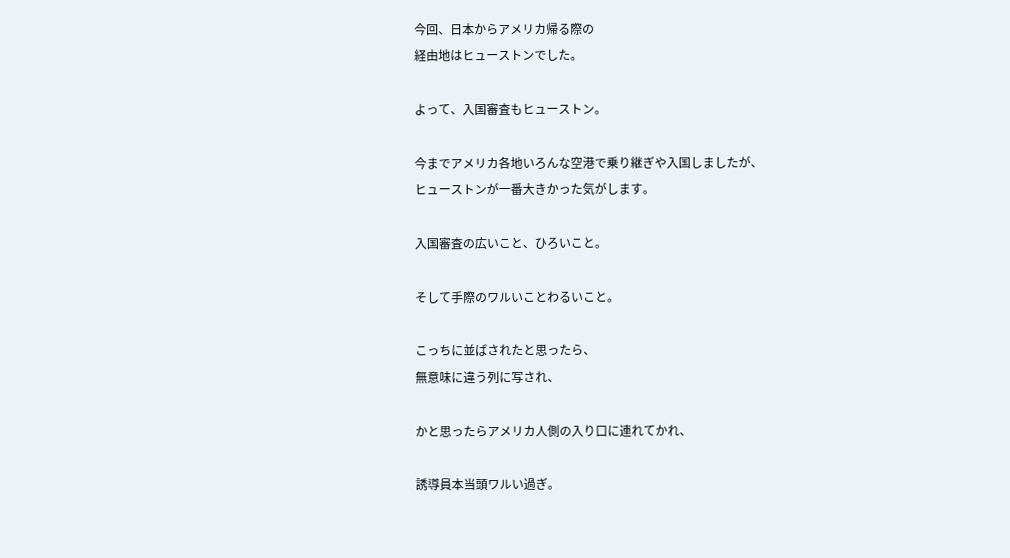今回、日本からアメリカ帰る際の
経由地はヒューストンでした。

よって、入国審査もヒューストン。

今までアメリカ各地いろんな空港で乗り継ぎや入国しましたが、
ヒューストンが一番大きかった気がします。

入国審査の広いこと、ひろいこと。

そして手際のワルいことわるいこと。

こっちに並ばされたと思ったら、
無意味に違う列に写され、

かと思ったらアメリカ人側の入り口に連れてかれ、

誘導員本当頭ワルい過ぎ。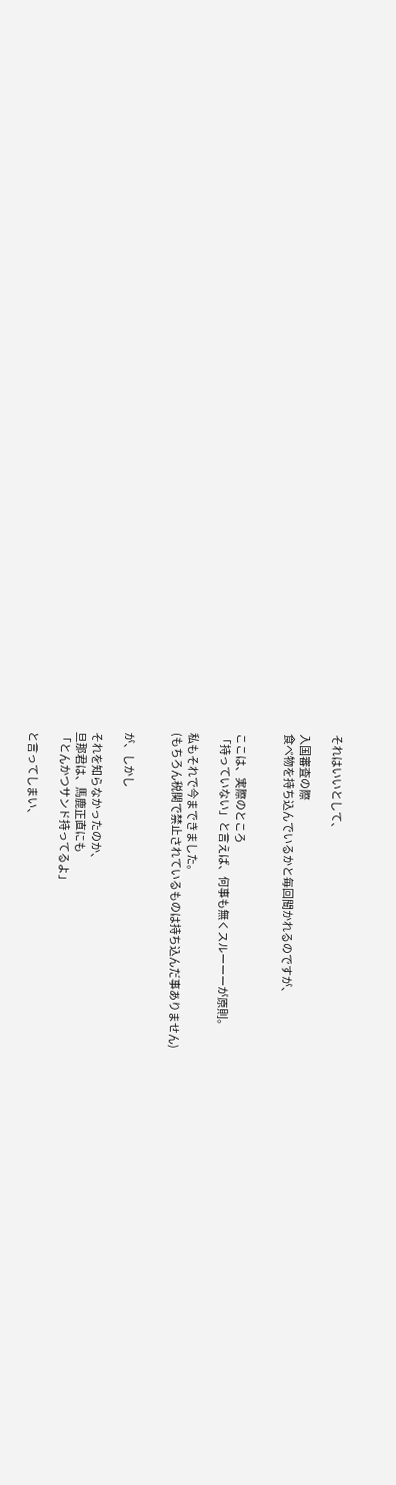それはいいとして、

入国審査の際
食べ物を持ち込んでいるかと毎回聞かれるのですが、


ここは、実際のところ
「持っていない」と言えば、何事も無くスルーーーが原則。

私もそれで今まできました。
(もちろん税関で禁止されているものは持ち込んだ事ありません)


が、しかし

それを知らなかったのか、
旦那君は、馬鹿正直にも
「とんかつサンド持ってるよ」

と言ってしまい、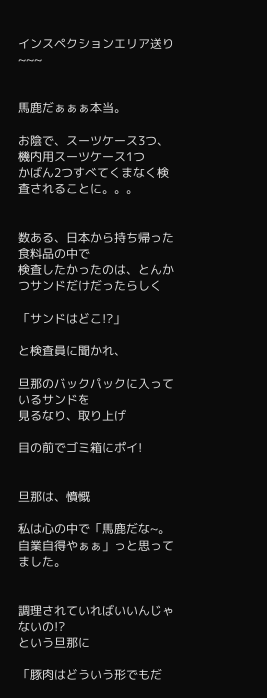インスペクションエリア送り~~~


馬鹿だぁぁぁ本当。

お陰で、スーツケース3つ、機内用スーツケース1つ
かばん2つすべてくまなく検査されることに。。。


数ある、日本から持ち帰った食料品の中で
検査したかったのは、とんかつサンドだけだったらしく

「サンドはどこ!?」

と検査員に聞かれ、

旦那のバックパックに入っているサンドを
見るなり、取り上げ

目の前でゴミ箱にポイ!


旦那は、憤慨

私は心の中で「馬鹿だな~。自業自得やぁぁ」っと思ってました。


調理されていればいいんじゃないの!?
という旦那に

「豚肉はどういう形でもだ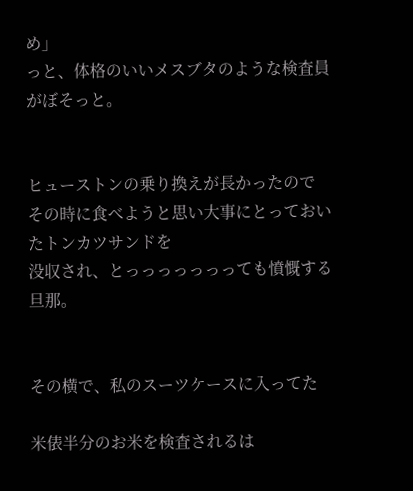め」
っと、体格のいいメスブタのような検査員がぼそっと。


ヒューストンの乗り換えが長かったので
その時に食べようと思い大事にとっておいたトンカツサンドを
没収され、とっっっっっっっても憤慨する旦那。


その横で、私のスーツケースに入ってた

米俵半分のお米を検査されるは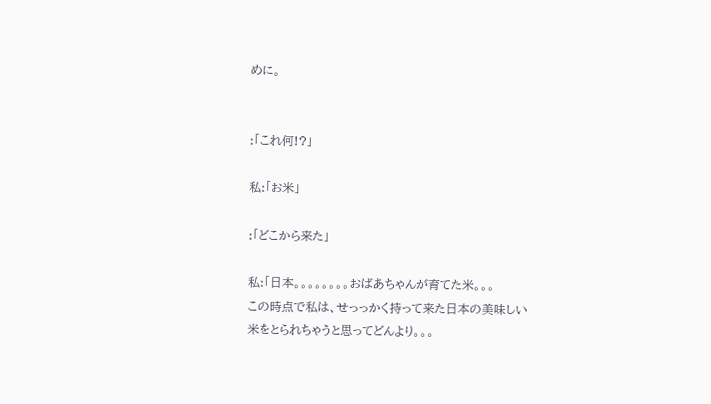めに。


:「これ何!?」

私:「お米」

:「どこから来た」

私:「日本。。。。。。。。おばあちゃんが育てた米。。。
この時点で私は、せっっかく持って来た日本の美味しい
米をとられちゃうと思ってどんより。。。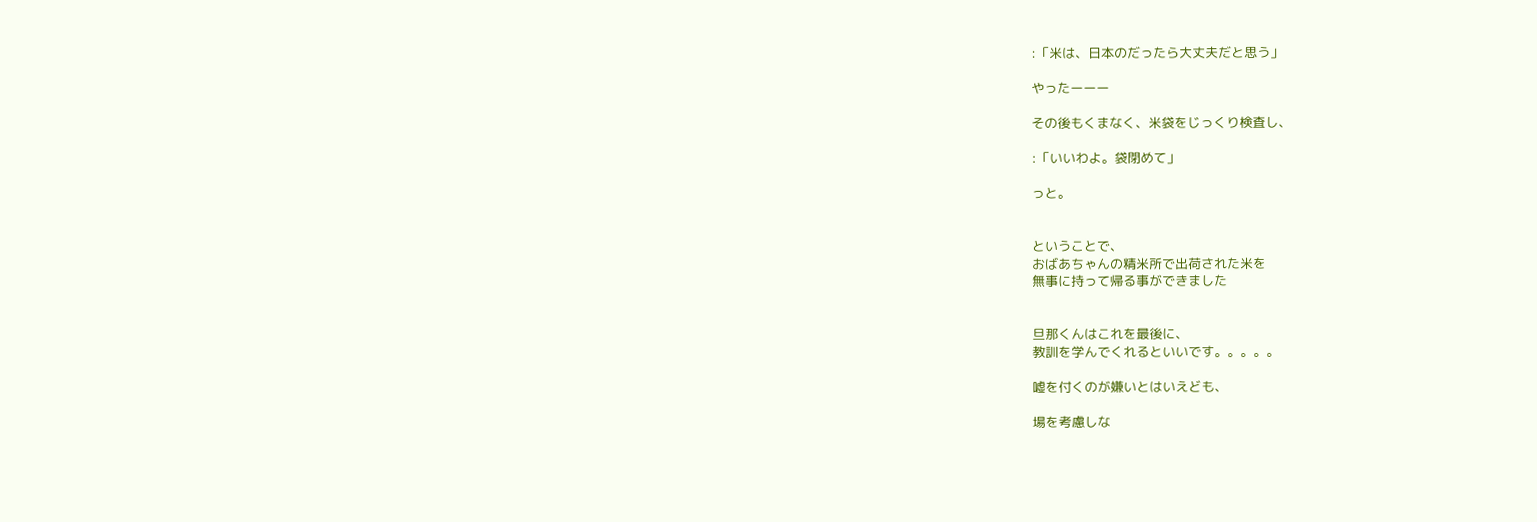:「米は、日本のだったら大丈夫だと思う」

やったーーー

その後もくまなく、米袋をじっくり検査し、

:「いいわよ。袋閉めて」

っと。


ということで、
おばあちゃんの精米所で出荷された米を
無事に持って帰る事ができました


旦那くんはこれを最後に、
教訓を学んでくれるといいです。。。。。

嘘を付くのが嫌いとはいえども、

場を考慮しな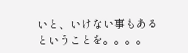いと、いけない事もあるということを。。。。